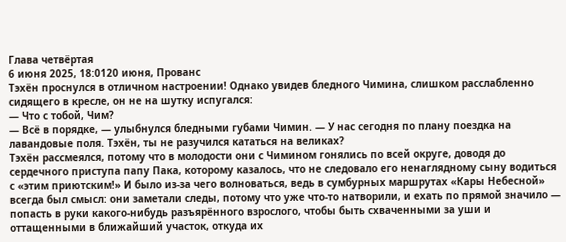Глава четвёртая
6 июня 2025, 18:0120 июня, Прованс
Тэхён проснулся в отличном настроении! Однако увидев бледного Чимина, слишком расслабленно сидящего в кресле, он не на шутку испугался:
— Что с тобой, Чим?
— Всё в порядке, — улыбнулся бледными губами Чимин. — У нас сегодня по плану поездка на лавандовые поля. Тэхён, ты не разучился кататься на великах?
Тэхён рассмеялся, потому что в молодости они с Чимином гонялись по всей округе, доводя до сердечного приступа папу Пака, которому казалось, что не следовало его ненаглядному сыну водиться с «этим приютским!» И было из-за чего волноваться, ведь в сумбурных маршрутах «Кары Небесной» всегда был смысл: они заметали следы, потому что уже что-то натворили, и ехать по прямой значило — попасть в руки какого-нибудь разъярённого взрослого, чтобы быть схваченными за уши и оттащенными в ближайший участок, откуда их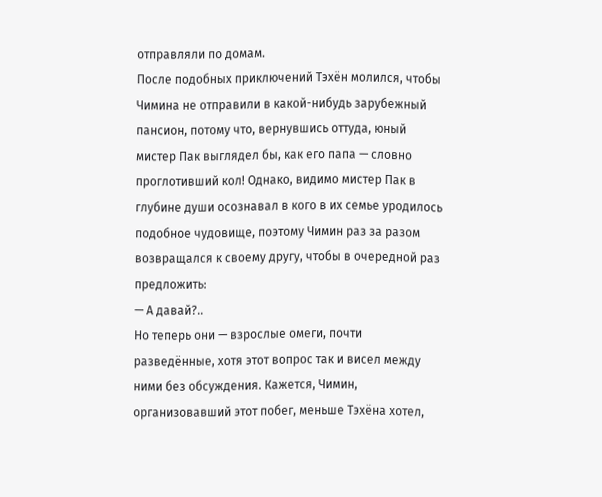отправляли по домам.
После подобных приключений Тэхён молился, чтобы Чимина не отправили в какой-нибудь зарубежный пансион, потому что, вернувшись оттуда, юный мистер Пак выглядел бы, как его папа — словно проглотивший кол! Однако, видимо мистер Пак в глубине души осознавал в кого в их семье уродилось подобное чудовище, поэтому Чимин раз за разом возвращался к своему другу, чтобы в очередной раз предложить:
— А давай?..
Но теперь они — взрослые омеги, почти разведённые, хотя этот вопрос так и висел между ними без обсуждения. Кажется, Чимин, организовавший этот побег, меньше Тэхёна хотел,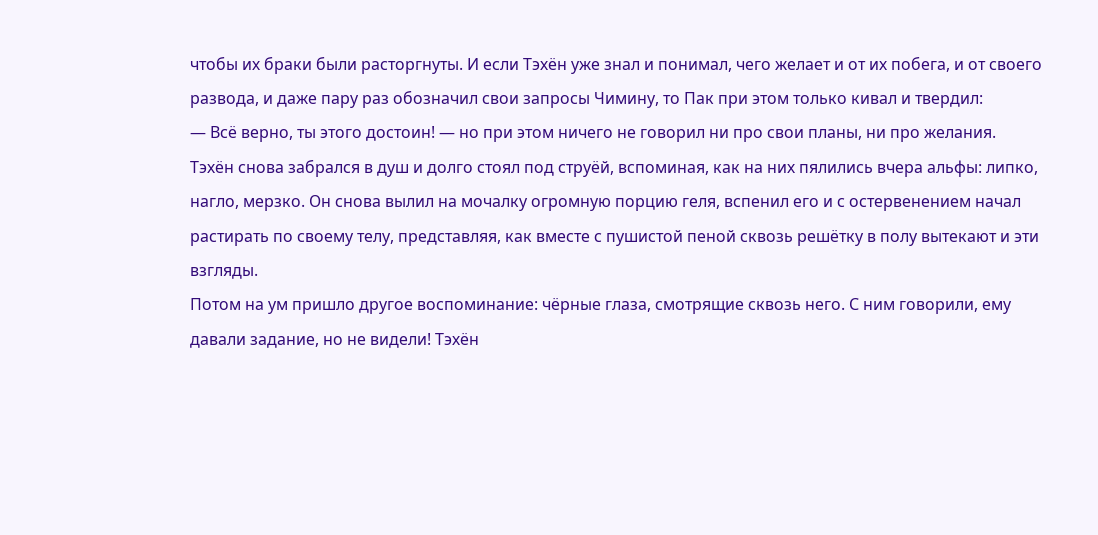чтобы их браки были расторгнуты. И если Тэхён уже знал и понимал, чего желает и от их побега, и от своего развода, и даже пару раз обозначил свои запросы Чимину, то Пак при этом только кивал и твердил:
— Всё верно, ты этого достоин! — но при этом ничего не говорил ни про свои планы, ни про желания.
Тэхён снова забрался в душ и долго стоял под струёй, вспоминая, как на них пялились вчера альфы: липко, нагло, мерзко. Он снова вылил на мочалку огромную порцию геля, вспенил его и с остервенением начал растирать по своему телу, представляя, как вместе с пушистой пеной сквозь решётку в полу вытекают и эти взгляды.
Потом на ум пришло другое воспоминание: чёрные глаза, смотрящие сквозь него. С ним говорили, ему давали задание, но не видели! Тэхён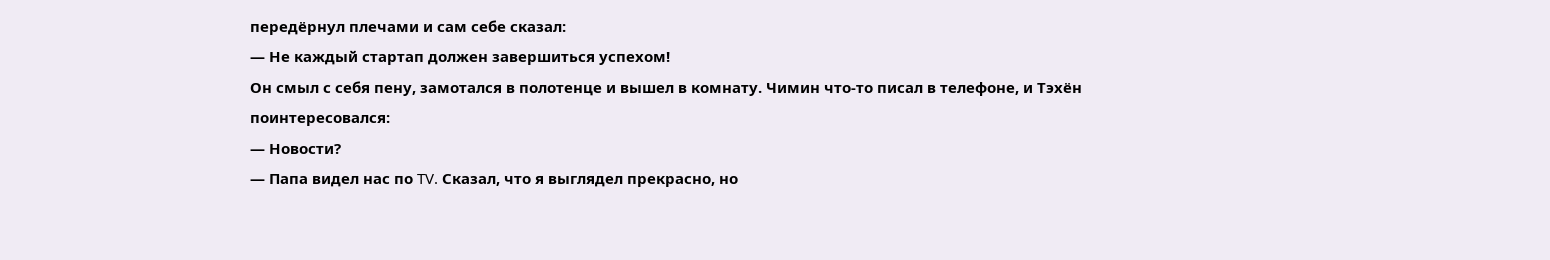передёрнул плечами и сам себе сказал:
— Не каждый стартап должен завершиться успехом!
Он смыл с себя пену, замотался в полотенце и вышел в комнату. Чимин что-то писал в телефоне, и Тэхён поинтересовался:
— Новости?
— Папа видел нас по TV. Сказал, что я выглядел прекрасно, но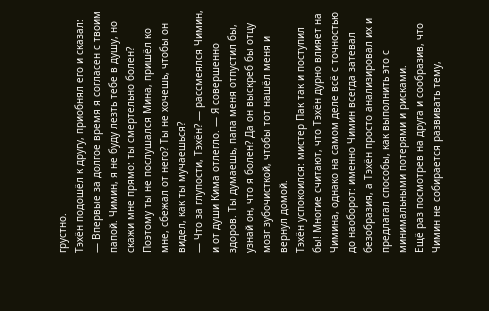грустно.
Тэхён подошёл к другу, приобнял его и сказал:
— Впервые за долгое время я согласен с твоим папой. Чимин, я не буду лезть тебе в душу, но скажи мне прямо: ты смертельно болен? Поэтому ты не послушался Мина, пришёл ко мне, сбежал от него? Ты не хочешь, чтобы он видел, как ты мучаешься?
— Что за глупости, Тэхён? — рассмеялся Чимин, и от души Кима отлегло. — Я совершенно здоров. Ты думаешь, папа меня отпустил бы, узнай он, что я болен? Да он выскреб бы отцу мозг зубочисткой, чтобы тот нашёл меня и вернул домой.
Тэхён успокоился: мистер Пак так и поступил бы! Многие считают, что Тэхён дурно влияет на Чимина, однако на самом деле всё с точностью до наоборот: именно Чимин всегда затевал безобразия, а Тэхён просто анализировал их и предлагал способы, как выполнить это с минимальными потерями и рисками.
Ещё раз посмотрев на друга и сообразив, что Чимин не собирается развивать тему,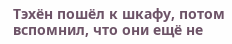Тэхён пошёл к шкафу, потом вспомнил, что они ещё не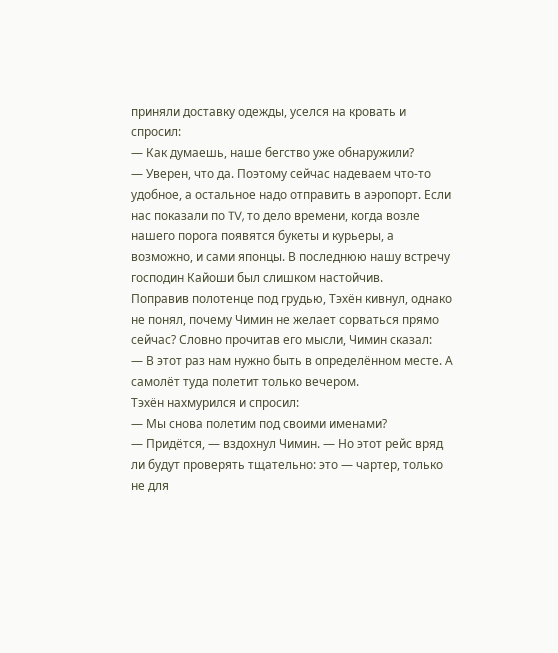приняли доставку одежды, уселся на кровать и спросил:
— Как думаешь, наше бегство уже обнаружили?
— Уверен, что да. Поэтому сейчас надеваем что-то удобное, а остальное надо отправить в аэропорт. Если нас показали по TV, то дело времени, когда возле нашего порога появятся букеты и курьеры, а возможно, и сами японцы. В последнюю нашу встречу господин Кайоши был слишком настойчив.
Поправив полотенце под грудью, Тэхён кивнул, однако не понял, почему Чимин не желает сорваться прямо сейчас? Словно прочитав его мысли, Чимин сказал:
— В этот раз нам нужно быть в определённом месте. А самолёт туда полетит только вечером.
Тэхён нахмурился и спросил:
— Мы снова полетим под своими именами?
— Придётся, — вздохнул Чимин. — Но этот рейс вряд ли будут проверять тщательно: это — чартер, только не для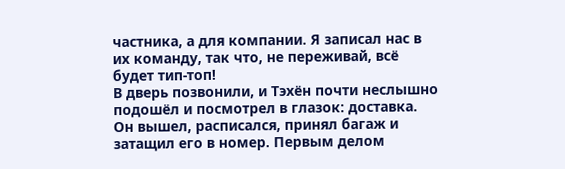частника, а для компании. Я записал нас в их команду, так что, не переживай, всё будет тип-топ!
В дверь позвонили, и Тэхён почти неслышно подошёл и посмотрел в глазок: доставка. Он вышел, расписался, принял багаж и затащил его в номер. Первым делом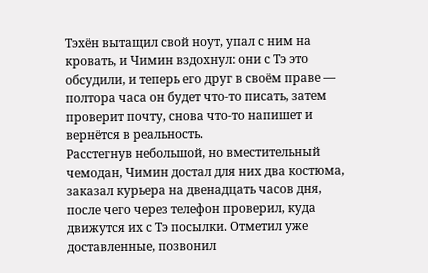Тэхён вытащил свой ноут, упал с ним на кровать, и Чимин вздохнул: они с Тэ это обсудили, и теперь его друг в своём праве — полтора часа он будет что-то писать, затем проверит почту, снова что-то напишет и вернётся в реальность.
Расстегнув небольшой, но вместительный чемодан, Чимин достал для них два костюма, заказал курьера на двенадцать часов дня, после чего через телефон проверил, куда движутся их с Тэ посылки. Отметил уже доставленные, позвонил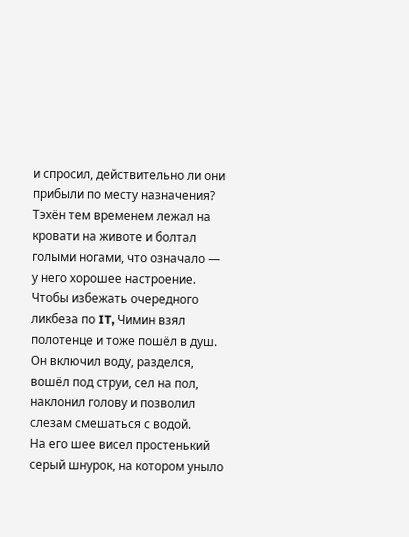и спросил, действительно ли они прибыли по месту назначения?
Тэхён тем временем лежал на кровати на животе и болтал голыми ногами, что означало — у него хорошее настроение. Чтобы избежать очередного ликбеза по IT, Чимин взял полотенце и тоже пошёл в душ. Он включил воду, разделся, вошёл под струи, сел на пол, наклонил голову и позволил слезам смешаться с водой.
На его шее висел простенький серый шнурок, на котором уныло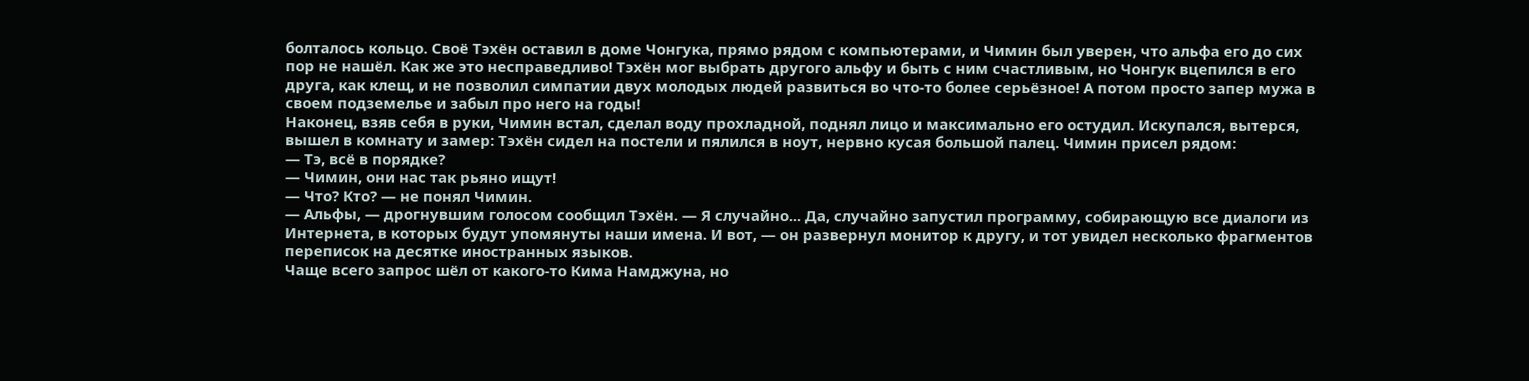болталось кольцо. Своё Тэхён оставил в доме Чонгука, прямо рядом с компьютерами, и Чимин был уверен, что альфа его до сих пор не нашёл. Как же это несправедливо! Тэхён мог выбрать другого альфу и быть с ним счастливым, но Чонгук вцепился в его друга, как клещ, и не позволил симпатии двух молодых людей развиться во что-то более серьёзное! А потом просто запер мужа в своем подземелье и забыл про него на годы!
Наконец, взяв себя в руки, Чимин встал, сделал воду прохладной, поднял лицо и максимально его остудил. Искупался, вытерся, вышел в комнату и замер: Тэхён сидел на постели и пялился в ноут, нервно кусая большой палец. Чимин присел рядом:
— Тэ, всё в порядке?
— Чимин, они нас так рьяно ищут!
— Что? Кто? — не понял Чимин.
— Альфы, — дрогнувшим голосом сообщил Тэхён. — Я случайно... Да, случайно запустил программу, собирающую все диалоги из Интернета, в которых будут упомянуты наши имена. И вот, — он развернул монитор к другу, и тот увидел несколько фрагментов переписок на десятке иностранных языков.
Чаще всего запрос шёл от какого-то Кима Намджуна, но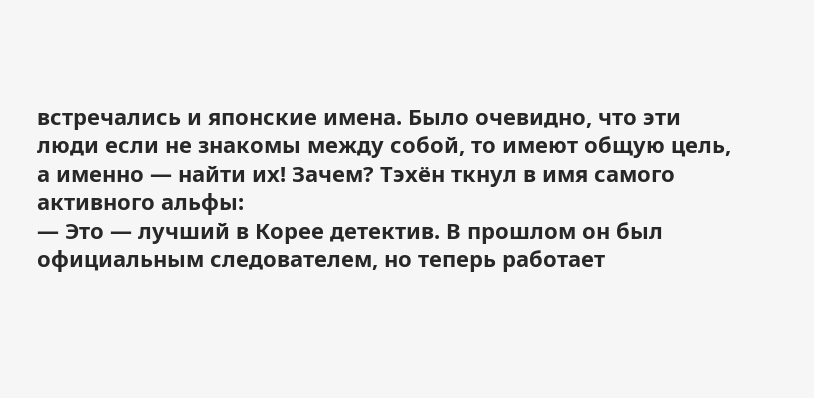встречались и японские имена. Было очевидно, что эти люди если не знакомы между собой, то имеют общую цель, а именно — найти их! Зачем? Тэхён ткнул в имя самого активного альфы:
— Это — лучший в Корее детектив. В прошлом он был официальным следователем, но теперь работает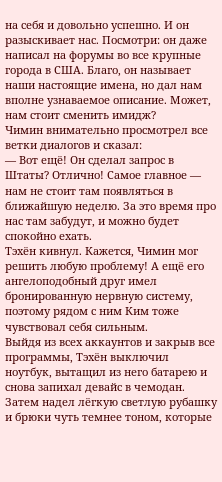на себя и довольно успешно. И он разыскивает нас. Посмотри: он даже написал на форумы во все крупные города в США. Благо, он называет наши настоящие имена, но дал нам вполне узнаваемое описание. Может, нам стоит сменить имидж?
Чимин внимательно просмотрел все ветки диалогов и сказал:
— Вот ещё! Он сделал запрос в Штаты? Отлично! Самое главное — нам не стоит там появляться в ближайшую неделю. За это время про нас там забудут, и можно будет спокойно ехать.
Тэхён кивнул. Кажется, Чимин мог решить любую проблему! А ещё его ангелоподобный друг имел бронированную нервную систему, поэтому рядом с ним Ким тоже чувствовал себя сильным.
Выйдя из всех аккаунтов и закрыв все программы, Тэхён выключил ноутбук, вытащил из него батарею и снова запихал девайс в чемодан. Затем надел лёгкую светлую рубашку и брюки чуть темнее тоном, которые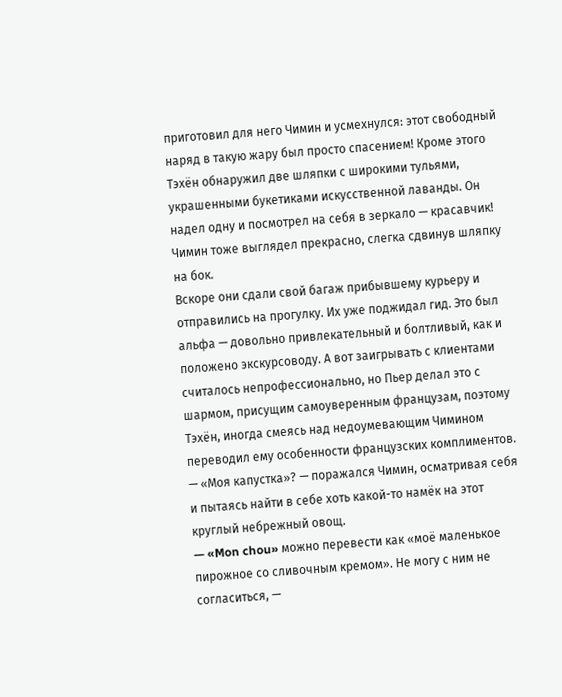приготовил для него Чимин и усмехнулся: этот свободный наряд в такую жару был просто спасением! Кроме этого Тэхён обнаружил две шляпки с широкими тульями, украшенными букетиками искусственной лаванды. Он надел одну и посмотрел на себя в зеркало — красавчик! Чимин тоже выглядел прекрасно, слегка сдвинув шляпку на бок.
Вскоре они сдали свой багаж прибывшему курьеру и отправились на прогулку. Их уже поджидал гид. Это был альфа — довольно привлекательный и болтливый, как и положено экскурсоводу. А вот заигрывать с клиентами считалось непрофессионально, но Пьер делал это с шармом, присущим самоуверенным французам, поэтому Тэхён, иногда смеясь над недоумевающим Чимином переводил ему особенности французских комплиментов.
— «Моя капустка»? — поражался Чимин, осматривая себя и пытаясь найти в себе хоть какой-то намёк на этот круглый небрежный овощ.
— «Mon chou» можно перевести как «моё маленькое пирожное со сливочным кремом». Не могу с ним не согласиться, —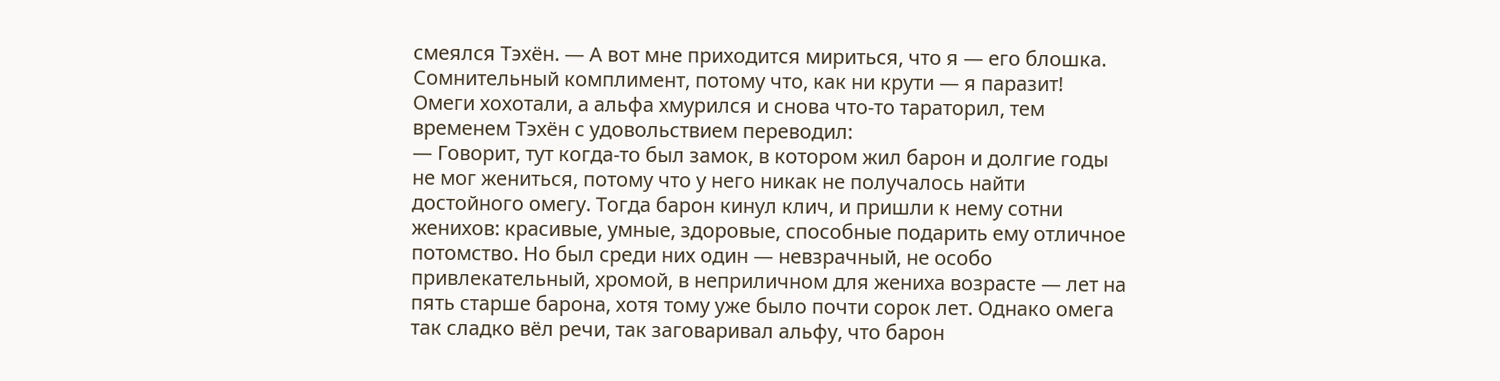смеялся Тэхён. — А вот мне приходится мириться, что я — его блошка. Сомнительный комплимент, потому что, как ни крути — я паразит!
Омеги хохотали, а альфа хмурился и снова что-то тараторил, тем временем Тэхён с удовольствием переводил:
— Говорит, тут когда-то был замок, в котором жил барон и долгие годы не мог жениться, потому что у него никак не получалось найти достойного омегу. Тогда барон кинул клич, и пришли к нему сотни женихов: красивые, умные, здоровые, способные подарить ему отличное потомство. Но был среди них один — невзрачный, не особо привлекательный, хромой, в неприличном для жениха возрасте — лет на пять старше барона, хотя тому уже было почти сорок лет. Однако омега так сладко вёл речи, так заговаривал альфу, что барон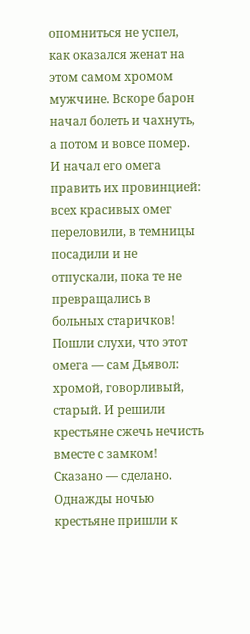опомниться не успел, как оказался женат на этом самом хромом мужчине. Вскоре барон начал болеть и чахнуть, а потом и вовсе помер. И начал его омега править их провинцией: всех красивых омег переловили, в темницы посадили и не отпускали, пока те не превращались в больных старичков! Пошли слухи, что этот омега — сам Дьявол: хромой, говорливый, старый. И решили крестьяне сжечь нечисть вместе с замком! Сказано — сделано. Однажды ночью крестьяне пришли к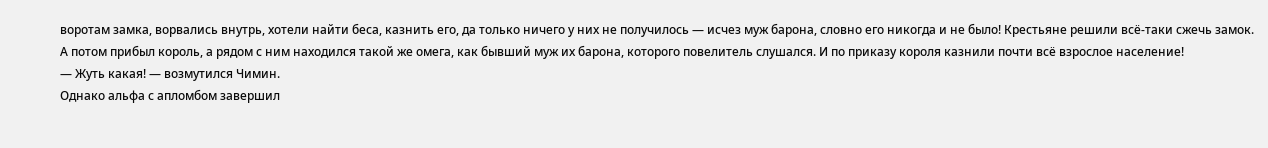воротам замка, ворвались внутрь, хотели найти беса, казнить его, да только ничего у них не получилось — исчез муж барона, словно его никогда и не было! Крестьяне решили всё-таки сжечь замок. А потом прибыл король, а рядом с ним находился такой же омега, как бывший муж их барона, которого повелитель слушался. И по приказу короля казнили почти всё взрослое население!
— Жуть какая! — возмутился Чимин.
Однако альфа с апломбом завершил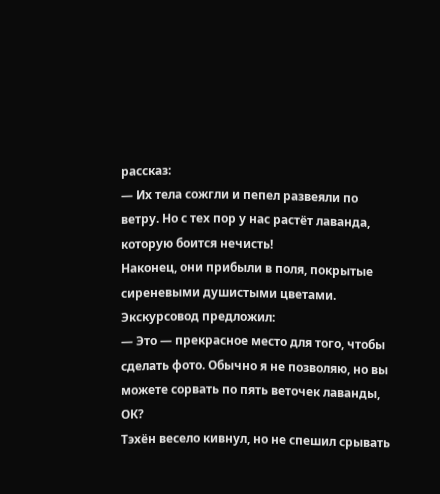рассказ:
— Их тела сожгли и пепел развеяли по ветру. Но с тех пор у нас растёт лаванда, которую боится нечисть!
Наконец, они прибыли в поля, покрытые сиреневыми душистыми цветами. Экскурсовод предложил:
— Это — прекрасное место для того, чтобы сделать фото. Обычно я не позволяю, но вы можете сорвать по пять веточек лаванды, ОК?
Тэхён весело кивнул, но не спешил срывать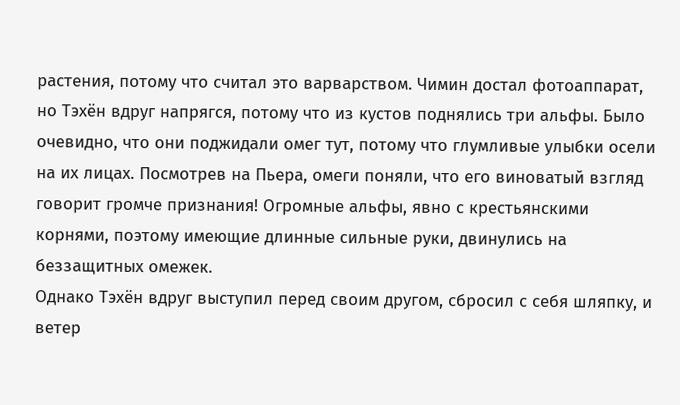растения, потому что считал это варварством. Чимин достал фотоаппарат, но Тэхён вдруг напрягся, потому что из кустов поднялись три альфы. Было очевидно, что они поджидали омег тут, потому что глумливые улыбки осели на их лицах. Посмотрев на Пьера, омеги поняли, что его виноватый взгляд говорит громче признания! Огромные альфы, явно с крестьянскими корнями, поэтому имеющие длинные сильные руки, двинулись на беззащитных омежек.
Однако Тэхён вдруг выступил перед своим другом, сбросил с себя шляпку, и ветер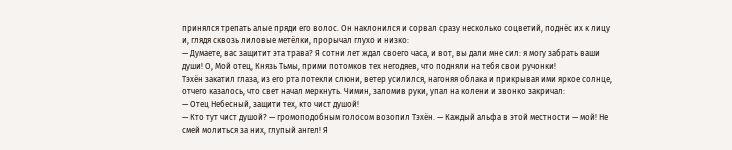принялся трепать алые пряди его волос. Он наклонился и сорвал сразу несколько соцветий, поднёс их к лицу и, глядя сквозь лиловые метёлки, прорычал глухо и низко:
— Думаете, вас защитит эта трава? Я сотни лет ждал своего часа, и вот, вы дали мне сил: я могу забрать ваши души! О, Мой отец, Князь Тьмы, прими потомков тех негодяев, что подняли на тебя свои ручонки!
Тэхён закатил глаза, из его рта потекли слюни, ветер усилился, нагоняя облака и прикрывая ими яркое солнце, отчего казалось, что свет начал меркнуть. Чимин, заломив руки, упал на колени и звонко закричал:
— Отец Небесный, защити тех, кто чист душой!
— Кто тут чист душой? — громоподобным голосом возопил Тэхён. — Каждый альфа в этой местности — мой! Не смей молиться за них, глупый ангел! Я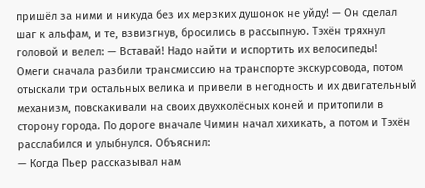пришёл за ними и никуда без их мерзких душонок не уйду! — Он сделал шаг к альфам, и те, взвизгнув, бросились в рассыпную. Тэхён тряхнул головой и велел: — Вставай! Надо найти и испортить их велосипеды!
Омеги сначала разбили трансмиссию на транспорте экскурсовода, потом отыскали три остальных велика и привели в негодность и их двигательный механизм, повскакивали на своих двухколёсных коней и притопили в сторону города. По дороге вначале Чимин начал хихикать, а потом и Тэхён расслабился и улыбнулся. Объяснил:
— Когда Пьер рассказывал нам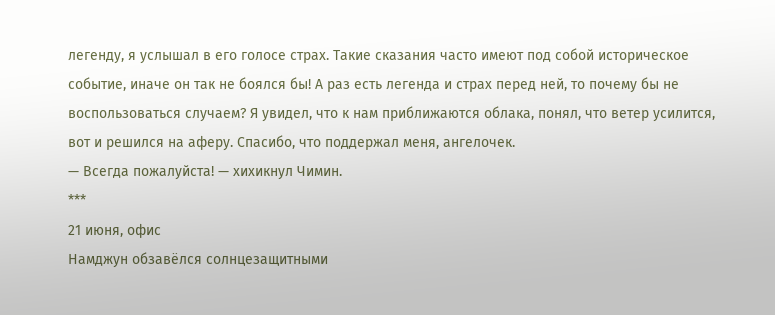легенду, я услышал в его голосе страх. Такие сказания часто имеют под собой историческое событие, иначе он так не боялся бы! А раз есть легенда и страх перед ней, то почему бы не воспользоваться случаем? Я увидел, что к нам приближаются облака, понял, что ветер усилится, вот и решился на аферу. Спасибо, что поддержал меня, ангелочек.
— Всегда пожалуйста! — хихикнул Чимин.
***
21 июня, офис
Намджун обзавёлся солнцезащитными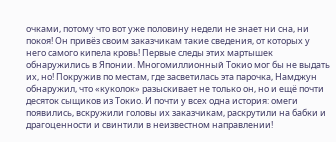очками, потому что вот уже половину недели не знает ни сна, ни покоя! Он привёз своим заказчикам такие сведения, от которых у него самого кипела кровь! Первые следы этих мартышек обнаружились в Японии. Многомиллионный Токио мог бы не выдать их, но! Покружив по местам, где засветилась эта парочка, Намджун обнаружил, что «куколок» разыскивает не только он, но и ещё почти десяток сыщиков из Токио. И почти у всех одна история: омеги появились, вскружили головы их заказчикам, раскрутили на бабки и драгоценности и свинтили в неизвестном направлении!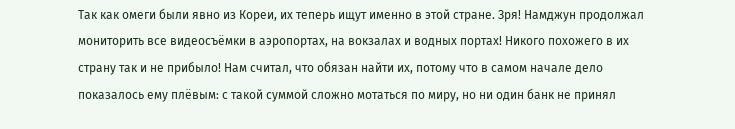Так как омеги были явно из Кореи, их теперь ищут именно в этой стране. Зря! Намджун продолжал мониторить все видеосъёмки в аэропортах, на вокзалах и водных портах! Никого похожего в их страну так и не прибыло! Нам считал, что обязан найти их, потому что в самом начале дело показалось ему плёвым: с такой суммой сложно мотаться по миру, но ни один банк не принял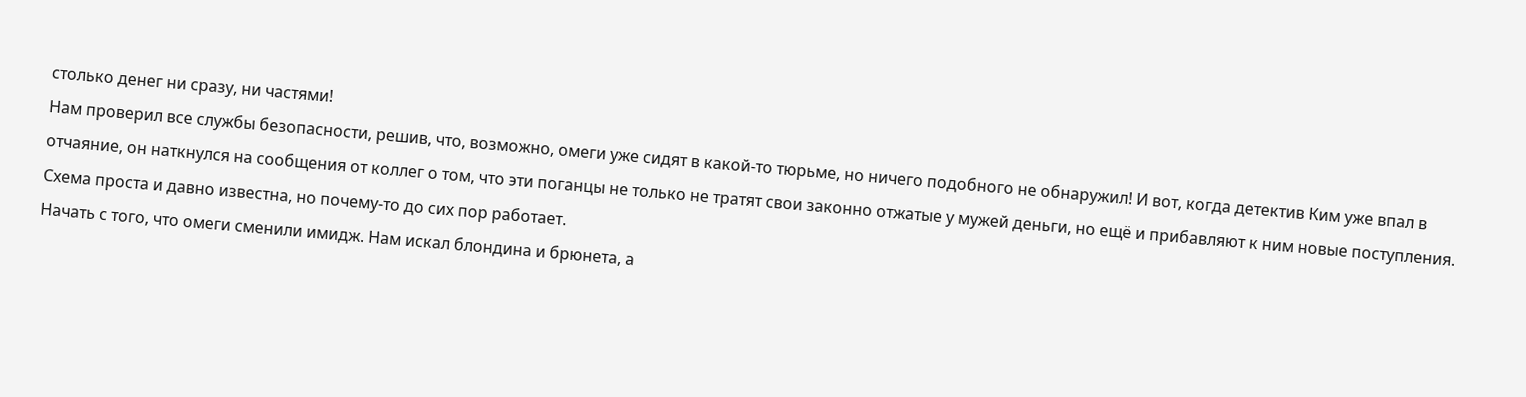столько денег ни сразу, ни частями!
Нам проверил все службы безопасности, решив, что, возможно, омеги уже сидят в какой-то тюрьме, но ничего подобного не обнаружил! И вот, когда детектив Ким уже впал в отчаяние, он наткнулся на сообщения от коллег о том, что эти поганцы не только не тратят свои законно отжатые у мужей деньги, но ещё и прибавляют к ним новые поступления. Схема проста и давно известна, но почему-то до сих пор работает.
Начать с того, что омеги сменили имидж. Нам искал блондина и брюнета, а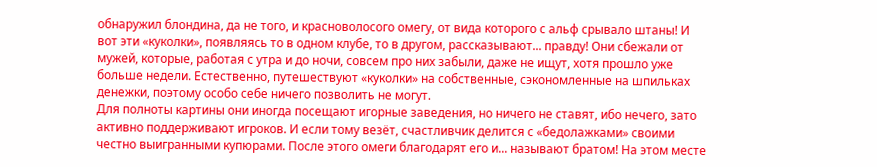обнаружил блондина, да не того, и красноволосого омегу, от вида которого с альф срывало штаны! И вот эти «куколки», появляясь то в одном клубе, то в другом, рассказывают... правду! Они сбежали от мужей, которые, работая с утра и до ночи, совсем про них забыли, даже не ищут, хотя прошло уже больше недели. Естественно, путешествуют «куколки» на собственные, сэкономленные на шпильках денежки, поэтому особо себе ничего позволить не могут.
Для полноты картины они иногда посещают игорные заведения, но ничего не ставят, ибо нечего, зато активно поддерживают игроков. И если тому везёт, счастливчик делится с «бедолажками» своими честно выигранными купюрами. После этого омеги благодарят его и... называют братом! На этом месте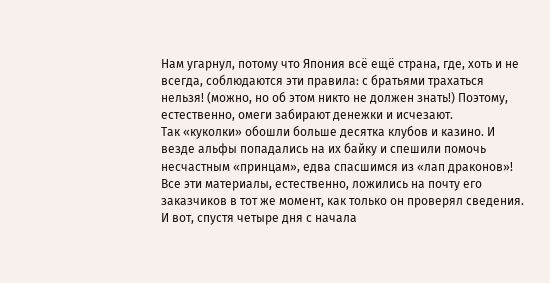Нам угарнул, потому что Япония всё ещё страна, где, хоть и не всегда, соблюдаются эти правила: с братьями трахаться нельзя! (можно, но об этом никто не должен знать!) Поэтому, естественно, омеги забирают денежки и исчезают.
Так «куколки» обошли больше десятка клубов и казино. И везде альфы попадались на их байку и спешили помочь несчастным «принцам», едва спасшимся из «лап драконов»!
Все эти материалы, естественно, ложились на почту его заказчиков в тот же момент, как только он проверял сведения. И вот, спустя четыре дня с начала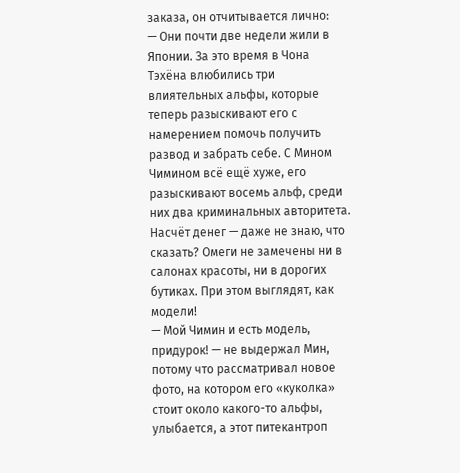заказа, он отчитывается лично:
— Они почти две недели жили в Японии. За это время в Чона Тэхёна влюбились три влиятельных альфы, которые теперь разыскивают его с намерением помочь получить развод и забрать себе. С Мином Чимином всё ещё хуже, его разыскивают восемь альф, среди них два криминальных авторитета. Насчёт денег — даже не знаю, что сказать? Омеги не замечены ни в салонах красоты, ни в дорогих бутиках. При этом выглядят, как модели!
— Мой Чимин и есть модель, придурок! — не выдержал Мин, потому что рассматривал новое фото, на котором его «куколка» стоит около какого-то альфы, улыбается, а этот питекантроп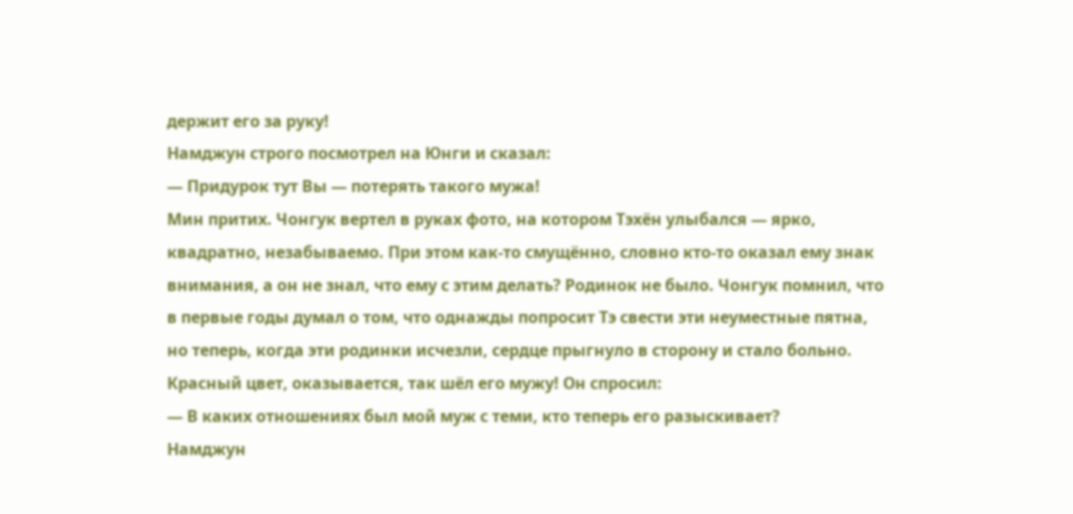держит его за руку!
Намджун строго посмотрел на Юнги и сказал:
— Придурок тут Вы — потерять такого мужа!
Мин притих. Чонгук вертел в руках фото, на котором Тэхён улыбался — ярко, квадратно, незабываемо. При этом как-то смущённо, словно кто-то оказал ему знак внимания, а он не знал, что ему с этим делать? Родинок не было. Чонгук помнил, что в первые годы думал о том, что однажды попросит Тэ свести эти неуместные пятна, но теперь, когда эти родинки исчезли, сердце прыгнуло в сторону и стало больно. Красный цвет, оказывается, так шёл его мужу! Он спросил:
— В каких отношениях был мой муж с теми, кто теперь его разыскивает?
Намджун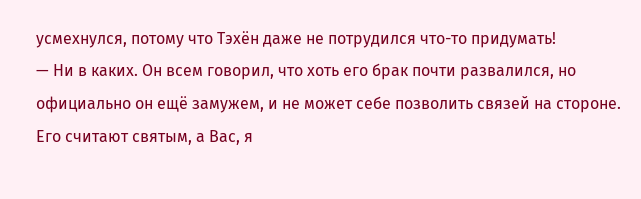усмехнулся, потому что Тэхён даже не потрудился что-то придумать!
— Ни в каких. Он всем говорил, что хоть его брак почти развалился, но официально он ещё замужем, и не может себе позволить связей на стороне. Его считают святым, а Вас, я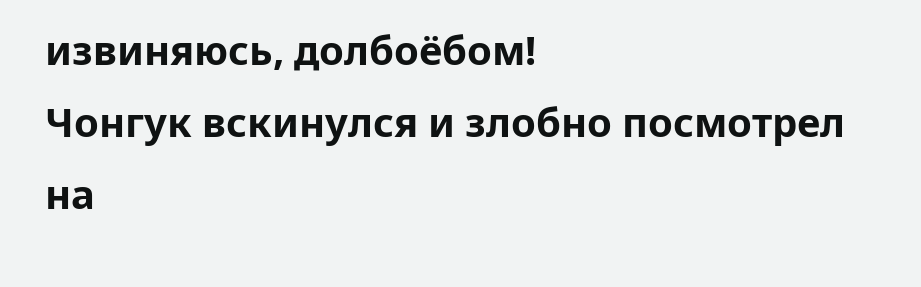извиняюсь, долбоёбом!
Чонгук вскинулся и злобно посмотрел на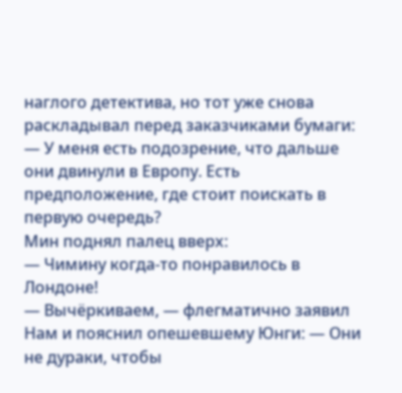наглого детектива, но тот уже снова раскладывал перед заказчиками бумаги:
— У меня есть подозрение, что дальше они двинули в Европу. Есть предположение, где стоит поискать в первую очередь?
Мин поднял палец вверх:
— Чимину когда-то понравилось в Лондоне!
— Вычёркиваем, — флегматично заявил Нам и пояснил опешевшему Юнги: — Они не дураки, чтобы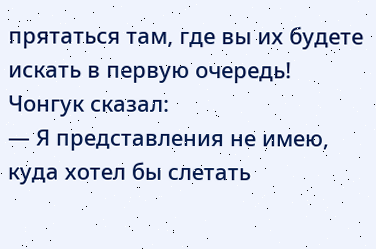прятаться там, где вы их будете искать в первую очередь!
Чонгук сказал:
— Я представления не имею, куда хотел бы слетать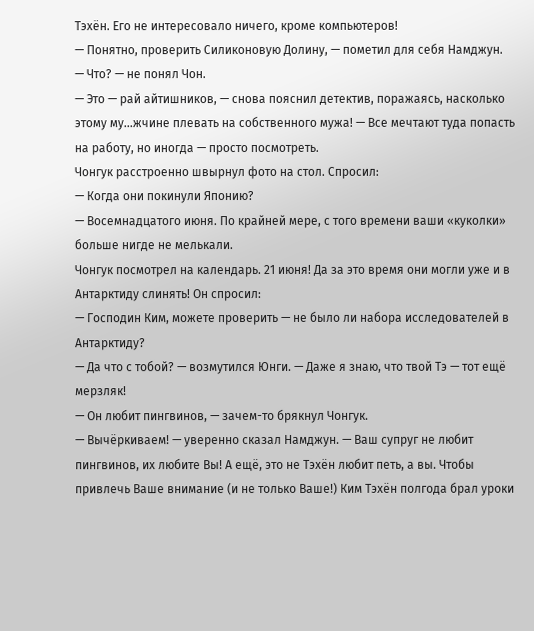Тэхён. Его не интересовало ничего, кроме компьютеров!
— Понятно, проверить Силиконовую Долину, — пометил для себя Намджун.
— Что? — не понял Чон.
— Это — рай айтишников, — снова пояснил детектив, поражаясь, насколько этому му...жчине плевать на собственного мужа! — Все мечтают туда попасть на работу, но иногда — просто посмотреть.
Чонгук расстроенно швырнул фото на стол. Спросил:
— Когда они покинули Японию?
— Восемнадцатого июня. По крайней мере, с того времени ваши «куколки» больше нигде не мелькали.
Чонгук посмотрел на календарь. 21 июня! Да за это время они могли уже и в Антарктиду слинять! Он спросил:
— Господин Ким, можете проверить — не было ли набора исследователей в Антарктиду?
— Да что с тобой? — возмутился Юнги. — Даже я знаю, что твой Тэ — тот ещё мерзляк!
— Он любит пингвинов, — зачем-то брякнул Чонгук.
— Вычёркиваем! — уверенно сказал Намджун. — Ваш супруг не любит пингвинов, их любите Вы! А ещё, это не Тэхён любит петь, а вы. Чтобы привлечь Ваше внимание (и не только Ваше!) Ким Тэхён полгода брал уроки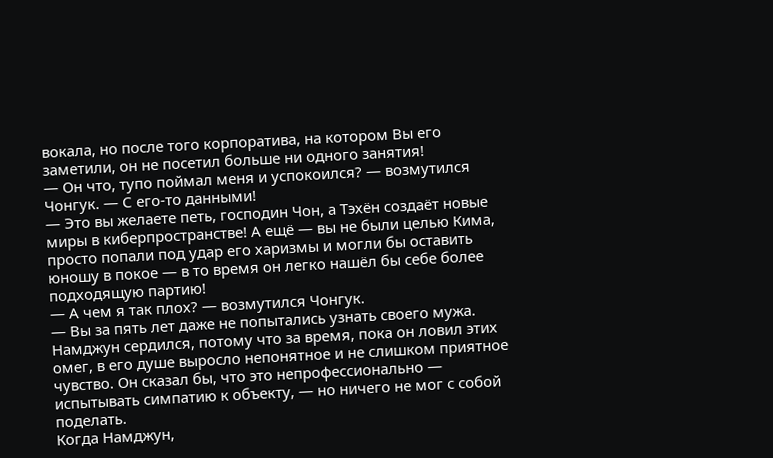вокала, но после того корпоратива, на котором Вы его заметили, он не посетил больше ни одного занятия!
— Он что, тупо поймал меня и успокоился? — возмутился Чонгук. — С его-то данными!
— Это вы желаете петь, господин Чон, а Тэхён создаёт новые миры в киберпространстве! А ещё — вы не были целью Кима, просто попали под удар его харизмы и могли бы оставить юношу в покое — в то время он легко нашёл бы себе более подходящую партию!
— А чем я так плох? — возмутился Чонгук.
— Вы за пять лет даже не попытались узнать своего мужа.
Намджун сердился, потому что за время, пока он ловил этих омег, в его душе выросло непонятное и не слишком приятное чувство. Он сказал бы, что это непрофессионально — испытывать симпатию к объекту, — но ничего не мог с собой поделать.
Когда Намджун,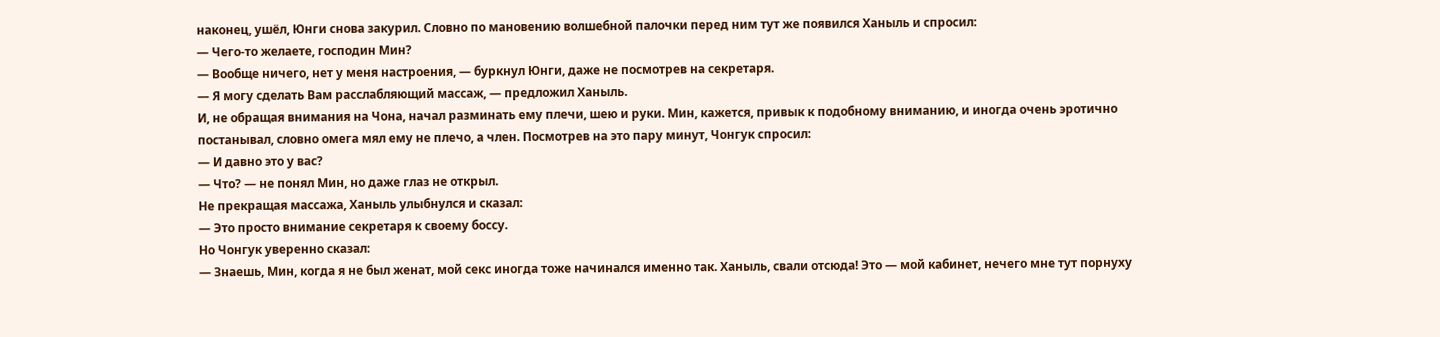наконец, ушёл, Юнги снова закурил. Словно по мановению волшебной палочки перед ним тут же появился Ханыль и спросил:
— Чего-то желаете, господин Мин?
— Вообще ничего, нет у меня настроения, — буркнул Юнги, даже не посмотрев на секретаря.
— Я могу сделать Вам расслабляющий массаж, — предложил Ханыль.
И, не обращая внимания на Чона, начал разминать ему плечи, шею и руки. Мин, кажется, привык к подобному вниманию, и иногда очень эротично постанывал, словно омега мял ему не плечо, а член. Посмотрев на это пару минут, Чонгук спросил:
— И давно это у вас?
— Что? — не понял Мин, но даже глаз не открыл.
Не прекращая массажа, Ханыль улыбнулся и сказал:
— Это просто внимание секретаря к своему боссу.
Но Чонгук уверенно сказал:
— Знаешь, Мин, когда я не был женат, мой секс иногда тоже начинался именно так. Ханыль, свали отсюда! Это — мой кабинет, нечего мне тут порнуху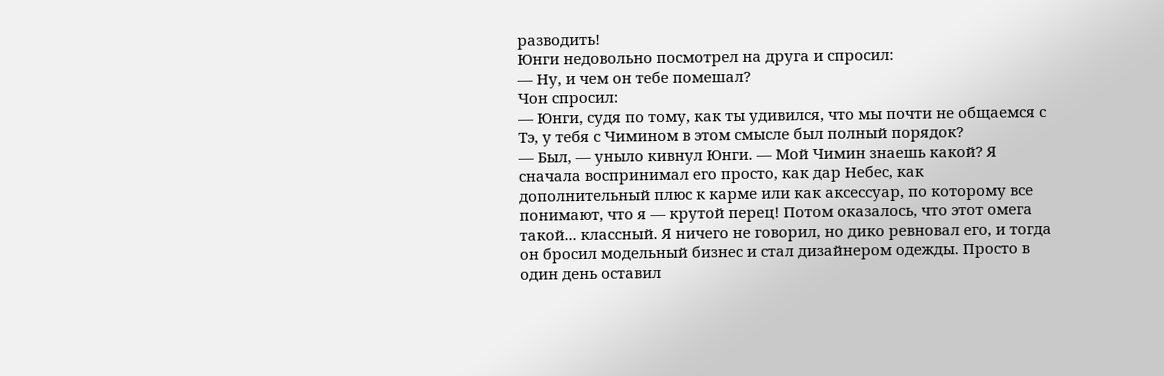разводить!
Юнги недовольно посмотрел на друга и спросил:
— Ну, и чем он тебе помешал?
Чон спросил:
— Юнги, судя по тому, как ты удивился, что мы почти не общаемся с Тэ, у тебя с Чимином в этом смысле был полный порядок?
— Был, — уныло кивнул Юнги. — Мой Чимин знаешь какой? Я сначала воспринимал его просто, как дар Небес, как дополнительный плюс к карме или как аксессуар, по которому все понимают, что я — крутой перец! Потом оказалось, что этот омега такой... классный. Я ничего не говорил, но дико ревновал его, и тогда он бросил модельный бизнес и стал дизайнером одежды. Просто в один день оставил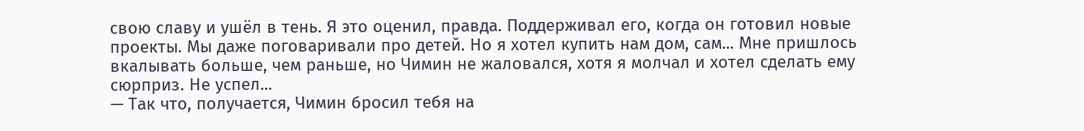свою славу и ушёл в тень. Я это оценил, правда. Поддерживал его, когда он готовил новые проекты. Мы даже поговаривали про детей. Но я хотел купить нам дом, сам... Мне пришлось вкалывать больше, чем раньше, но Чимин не жаловался, хотя я молчал и хотел сделать ему сюрприз. Не успел...
— Так что, получается, Чимин бросил тебя на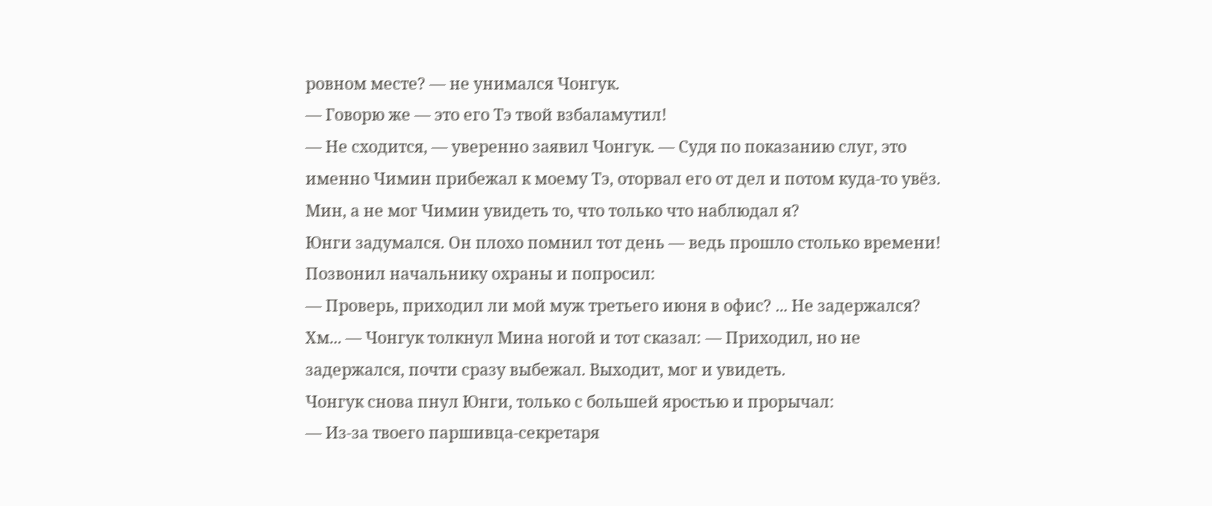ровном месте? — не унимался Чонгук.
— Говорю же — это его Тэ твой взбаламутил!
— Не сходится, — уверенно заявил Чонгук. — Судя по показанию слуг, это именно Чимин прибежал к моему Тэ, оторвал его от дел и потом куда-то увёз. Мин, а не мог Чимин увидеть то, что только что наблюдал я?
Юнги задумался. Он плохо помнил тот день — ведь прошло столько времени! Позвонил начальнику охраны и попросил:
— Проверь, приходил ли мой муж третьего июня в офис? ... Не задержался? Хм... — Чонгук толкнул Мина ногой и тот сказал: — Приходил, но не задержался, почти сразу выбежал. Выходит, мог и увидеть.
Чонгук снова пнул Юнги, только с большей яростью и прорычал:
— Из-за твоего паршивца-секретаря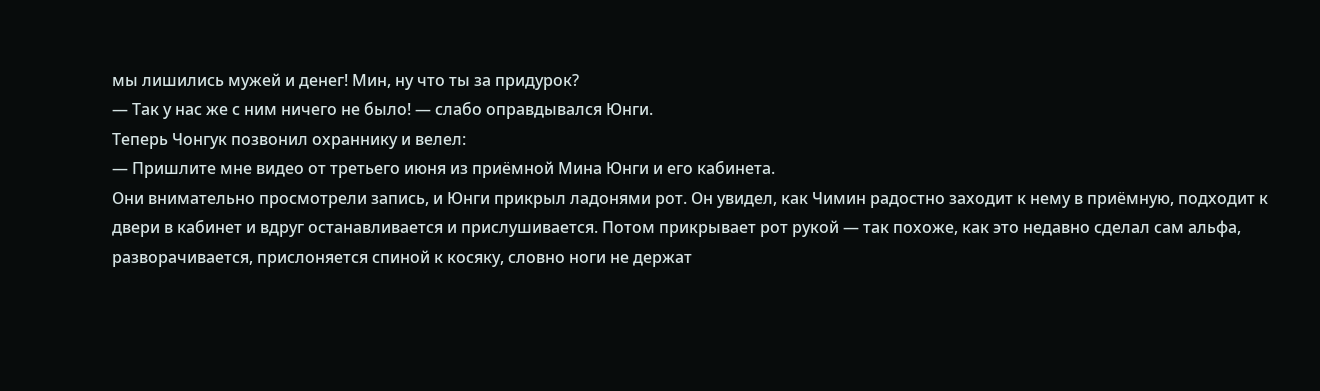мы лишились мужей и денег! Мин, ну что ты за придурок?
— Так у нас же с ним ничего не было! — слабо оправдывался Юнги.
Теперь Чонгук позвонил охраннику и велел:
— Пришлите мне видео от третьего июня из приёмной Мина Юнги и его кабинета.
Они внимательно просмотрели запись, и Юнги прикрыл ладонями рот. Он увидел, как Чимин радостно заходит к нему в приёмную, подходит к двери в кабинет и вдруг останавливается и прислушивается. Потом прикрывает рот рукой — так похоже, как это недавно сделал сам альфа, разворачивается, прислоняется спиной к косяку, словно ноги не держат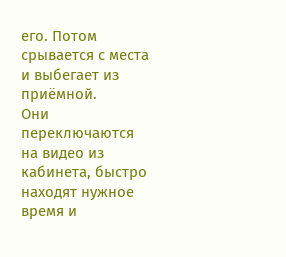его. Потом срывается с места и выбегает из приёмной.
Они переключаются на видео из кабинета, быстро находят нужное время и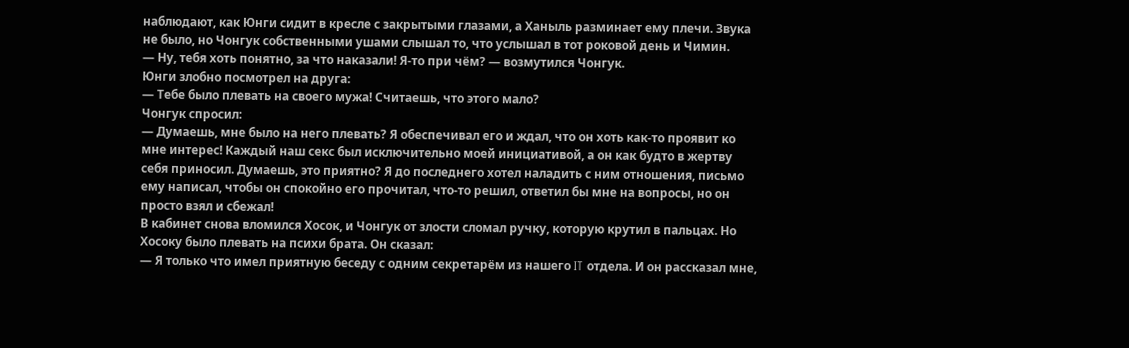наблюдают, как Юнги сидит в кресле с закрытыми глазами, а Ханыль разминает ему плечи. Звука не было, но Чонгук собственными ушами слышал то, что услышал в тот роковой день и Чимин.
— Ну, тебя хоть понятно, за что наказали! Я-то при чём? — возмутился Чонгук.
Юнги злобно посмотрел на друга:
— Тебе было плевать на своего мужа! Считаешь, что этого мало?
Чонгук спросил:
— Думаешь, мне было на него плевать? Я обеспечивал его и ждал, что он хоть как-то проявит ко мне интерес! Каждый наш секс был исключительно моей инициативой, а он как будто в жертву себя приносил. Думаешь, это приятно? Я до последнего хотел наладить с ним отношения, письмо ему написал, чтобы он спокойно его прочитал, что-то решил, ответил бы мне на вопросы, но он просто взял и сбежал!
В кабинет снова вломился Хосок, и Чонгук от злости сломал ручку, которую крутил в пальцах. Но Хосоку было плевать на психи брата. Он сказал:
— Я только что имел приятную беседу с одним секретарём из нашего IT отдела. И он рассказал мне,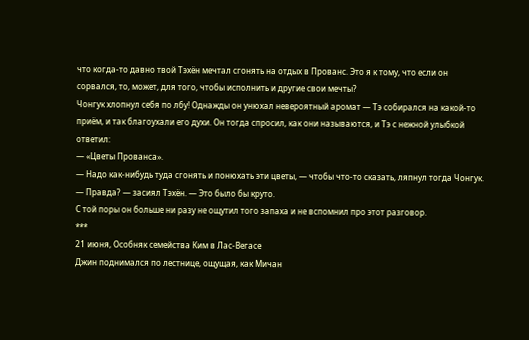что когда-то давно твой Тэхён мечтал сгонять на отдых в Прованс. Это я к тому, что если он сорвался, то, может, для того, чтобы исполнить и другие свои мечты?
Чонгук хлопнул себя по лбу! Однажды он унюхал невероятный аромат — Тэ собирался на какой-то приём, и так благоухали его духи. Он тогда спросил, как они называются, и Тэ с нежной улыбкой ответил:
— «Цветы Прованса».
— Надо как-нибудь туда сгонять и понюхать эти цветы, — чтобы что-то сказать, ляпнул тогда Чонгук.
— Правда? — засиял Тэхён. — Это было бы круто.
С той поры он больше ни разу не ощутил того запаха и не вспомнил про этот разговор.
***
21 июня, Особняк семейства Ким в Лас-Вегасе
Джин поднимался по лестнице, ощущая, как Мичан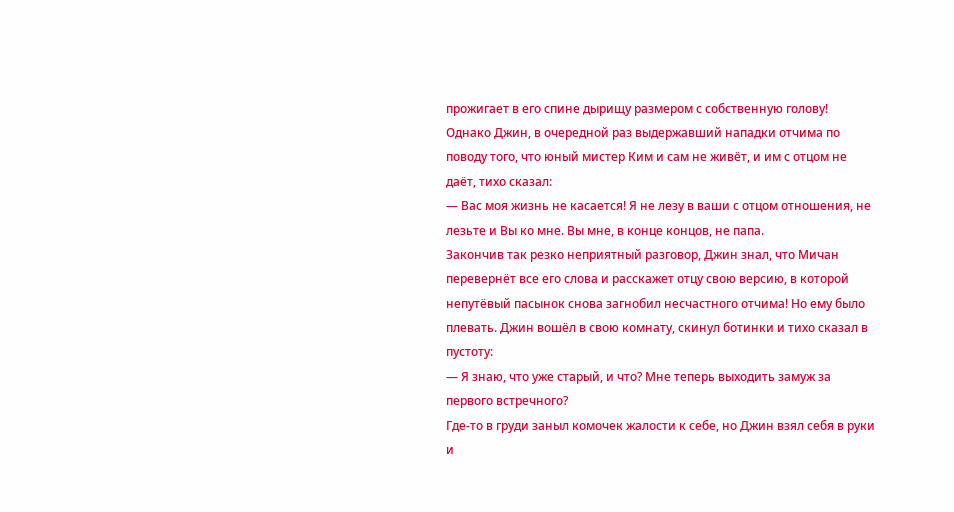прожигает в его спине дырищу размером с собственную голову! Однако Джин, в очередной раз выдержавший нападки отчима по поводу того, что юный мистер Ким и сам не живёт, и им с отцом не даёт, тихо сказал:
— Вас моя жизнь не касается! Я не лезу в ваши с отцом отношения, не лезьте и Вы ко мне. Вы мне, в конце концов, не папа.
Закончив так резко неприятный разговор, Джин знал, что Мичан перевернёт все его слова и расскажет отцу свою версию, в которой непутёвый пасынок снова загнобил несчастного отчима! Но ему было плевать. Джин вошёл в свою комнату, скинул ботинки и тихо сказал в пустоту:
— Я знаю, что уже старый, и что? Мне теперь выходить замуж за первого встречного?
Где-то в груди заныл комочек жалости к себе, но Джин взял себя в руки и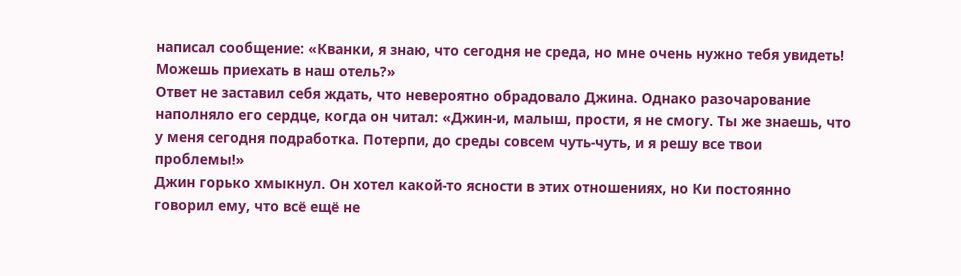написал сообщение: «Кванки, я знаю, что сегодня не среда, но мне очень нужно тебя увидеть! Можешь приехать в наш отель?»
Ответ не заставил себя ждать, что невероятно обрадовало Джина. Однако разочарование наполняло его сердце, когда он читал: «Джин-и, малыш, прости, я не смогу. Ты же знаешь, что у меня сегодня подработка. Потерпи, до среды совсем чуть-чуть, и я решу все твои проблемы!»
Джин горько хмыкнул. Он хотел какой-то ясности в этих отношениях, но Ки постоянно говорил ему, что всё ещё не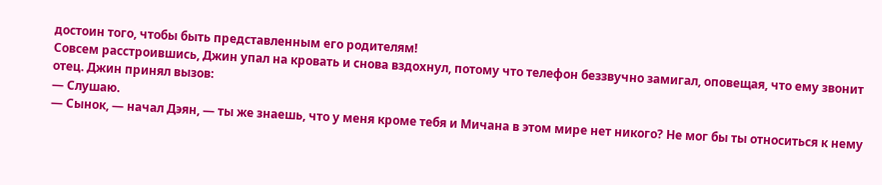достоин того, чтобы быть представленным его родителям!
Совсем расстроившись, Джин упал на кровать и снова вздохнул, потому что телефон беззвучно замигал, оповещая, что ему звонит отец. Джин принял вызов:
— Слушаю.
— Сынок, — начал Дэян, — ты же знаешь, что у меня кроме тебя и Мичана в этом мире нет никого? Не мог бы ты относиться к нему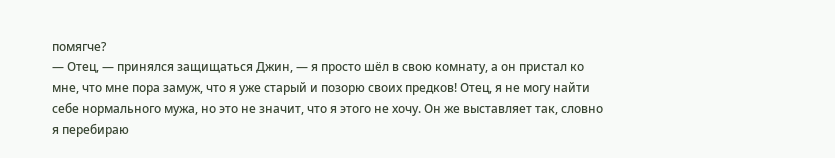помягче?
— Отец, — принялся защищаться Джин, — я просто шёл в свою комнату, а он пристал ко мне, что мне пора замуж, что я уже старый и позорю своих предков! Отец, я не могу найти себе нормального мужа, но это не значит, что я этого не хочу. Он же выставляет так, словно я перебираю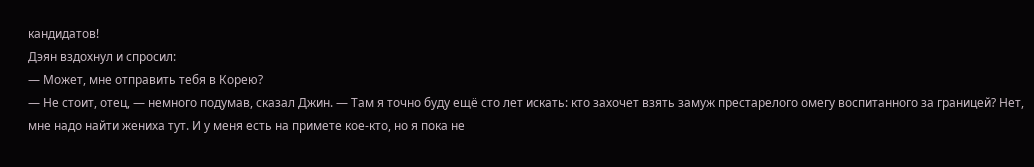кандидатов!
Дэян вздохнул и спросил:
— Может, мне отправить тебя в Корею?
— Не стоит, отец, — немного подумав, сказал Джин. — Там я точно буду ещё сто лет искать: кто захочет взять замуж престарелого омегу воспитанного за границей? Нет, мне надо найти жениха тут. И у меня есть на примете кое-кто, но я пока не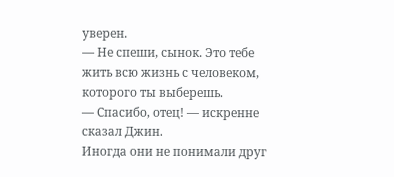уверен.
— Не спеши, сынок. Это тебе жить всю жизнь с человеком, которого ты выберешь.
— Спасибо, отец! — искренне сказал Джин.
Иногда они не понимали друг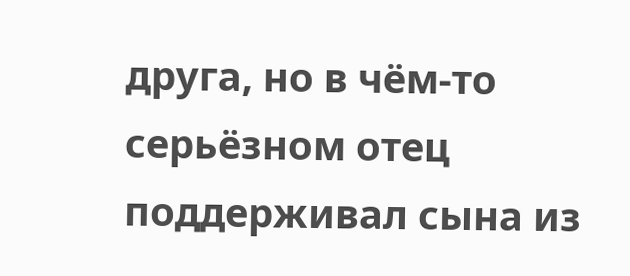друга, но в чём-то серьёзном отец поддерживал сына из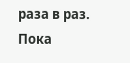раза в раз.
Пока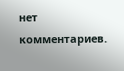нет комментариев.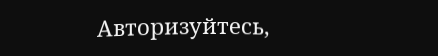Авторизуйтесь,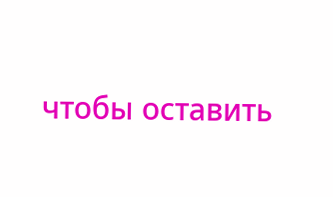чтобы оставить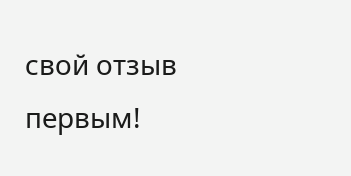свой отзыв первым!